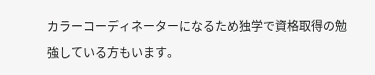カラーコーディネーターになるため独学で資格取得の勉強している方もいます。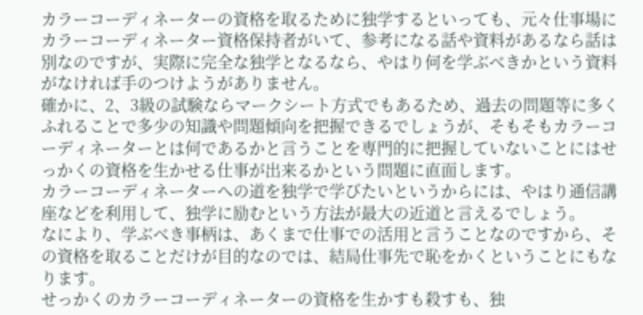カラーコーディネーターの資格を取るために独学するといっても、元々仕事場にカラーコーディネーター資格保持者がいて、参考になる話や資料があるなら話は別なのですが、実際に完全な独学となるなら、やはり何を学ぶべきかという資料がなければ手のつけようがありません。
確かに、2、3級の試験ならマークシート方式でもあるため、過去の問題等に多くふれることで多少の知識や問題傾向を把握できるでしょうが、そもそもカラーコーディネーターとは何であるかと言うことを専門的に把握していないことにはせっかくの資格を生かせる仕事が出来るかという問題に直面します。
カラーコーディネーターへの道を独学で学びたいというからには、やはり通信講座などを利用して、独学に励むという方法が最大の近道と言えるでしょう。
なにより、学ぶべき事柄は、あくまで仕事での活用と言うことなのですから、その資格を取ることだけが目的なのでは、結局仕事先で恥をかくということにもなります。
せっかくのカラーコーディネーターの資格を生かすも殺すも、独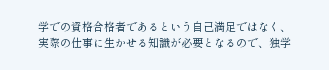学での資格合格者であるという自己満足ではなく、実際の仕事に生かせる知識が必要となるので、独学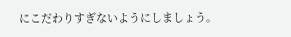にこだわりすぎないようにしましょう。